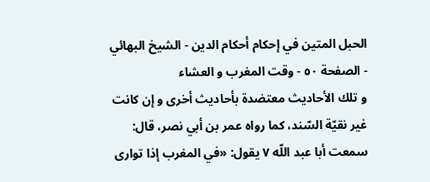الحبل المتين في إحكام أحكام الدين - الشیخ البهائي - الصفحة ٥٠ - وقت المغرب و العشاء
و تلك الأحاديث معتضدة بأحاديث أخرى و إن كانت غير نقيّة السّند، كما رواه عمر بن أبي نصر، قال: سمعت أبا عبد اللّه ٧ يقول: «في المغرب إذا توارى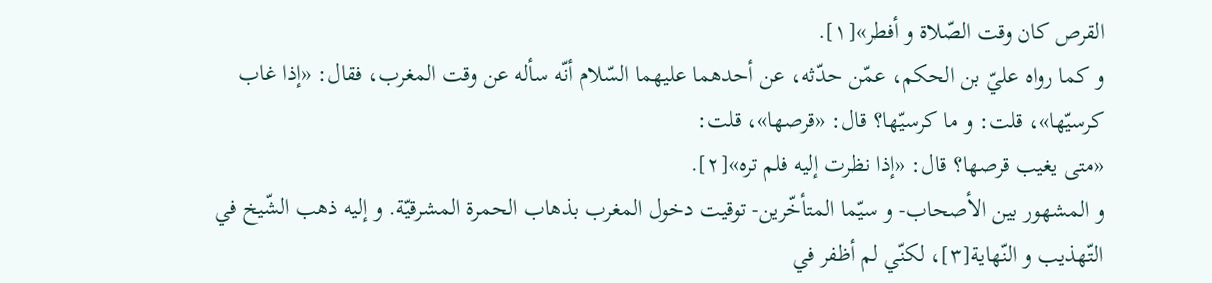القرص كان وقت الصّلاة و أفطر»[١].
و كما رواه عليّ بن الحكم، عمّن حدّثه، عن أحدهما عليهما السّلام أنّه سأله عن وقت المغرب، فقال: «إذا غاب كرسيّها»، قلت: و ما كرسيّها؟ قال: «قرصها»، قلت:
«متى يغيب قرصها؟ قال: «إذا نظرت إليه فلم تره»[٢].
و المشهور بين الأصحاب- و سيّما المتأخّرين- توقيت دخول المغرب بذهاب الحمرة المشرقيّة. و إليه ذهب الشّيخ في التّهذيب و النّهاية[٣]، لكنّي لم أظفر في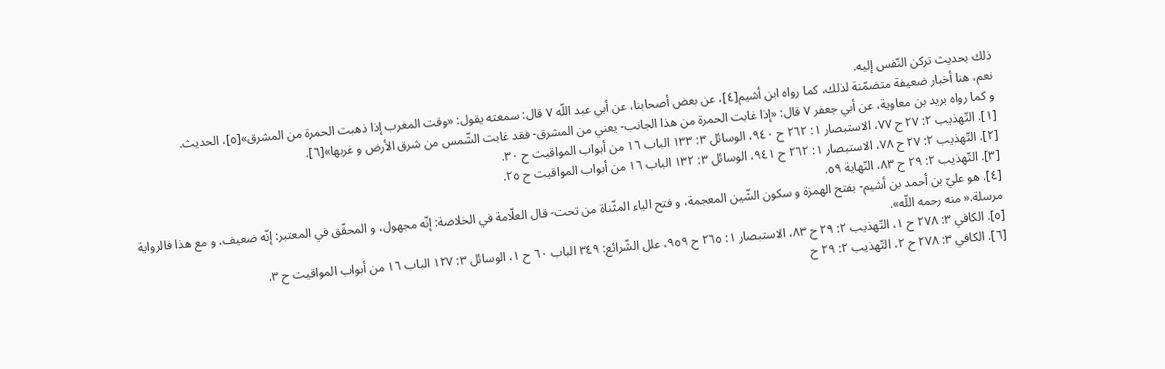ذلك بحديث تركن النّفس إليه.
نعم، هنا أخبار ضعيفة متضمّنة لذلك، كما رواه ابن أشيم[٤]، عن بعض أصحابنا، عن أبي عبد اللّه ٧ قال: سمعته يقول: «وقت المغرب إذا ذهبت الحمرة من المشرق»[٥]، الحديث.
و كما رواه بريد بن معاوية، عن أبي جعفر ٧ قال: «إذا غابت الحمرة من هذا الجانب- يعني من المشرق- فقد غابت الشّمس من شرق الأرض و غربها»[٦].
[١]. التّهذيب ٢: ٢٧ ح ٧٧، الاستبصار ١: ٢٦٢ ح ٩٤٠، الوسائل ٣: ١٣٣ الباب ١٦ من أبواب المواقيت ح ٣٠.
[٢]. التّهذيب ٢: ٢٧ ح ٧٨، الاستبصار ١: ٢٦٢ ح ٩٤١، الوسائل ٣: ١٣٢ الباب ١٦ من أبواب المواقيت ح ٢٥.
[٣]. التّهذيب ٢: ٢٩ ح ٨٣، النّهاية ٥٩.
[٤]. هو عليّ بن أحمد بن أشيم- بفتح الهمزة و سكون الشّين المعجمة، و فتح الياء المثّناة من تحت- قال العلّامة في الخلاصة: إنّه مجهول، و المحقّق في المعتبر: إنّه ضعيف، و مع هذا فالرواية مرسلة.« منه رحمه اللّه».
[٥]. الكافي ٣: ٢٧٨ ح ١، التّهذيب ٢: ٢٩ ح ٨٣، الاستبصار ١: ٢٦٥ ح ٩٥٩، علل الشّرائع: ٣٤٩ الباب ٦٠ ح ١، الوسائل ٣: ١٢٧ الباب ١٦ من أبواب المواقيت ح ٣.
[٦]. الكافي ٣: ٢٧٨ ح ٢، التّهذيب ٢: ٢٩ ح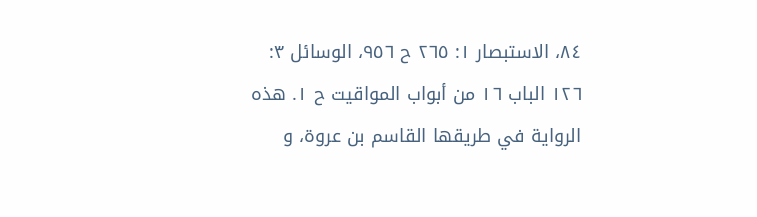٨٤، الاستبصار ١: ٢٦٥ ح ٩٥٦، الوسائل ٣: ١٢٦ الباب ١٦ من أبواب المواقيت ح ١. هذه الرواية في طريقها القاسم بن عروة، و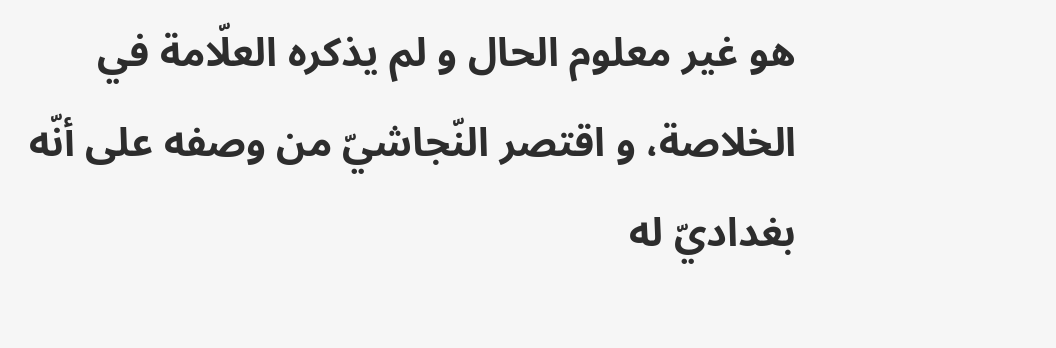هو غير معلوم الحال و لم يذكره العلّامة في الخلاصة، و اقتصر النّجاشيّ من وصفه على أنّه بغداديّ له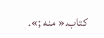كتاب.« منه ;».